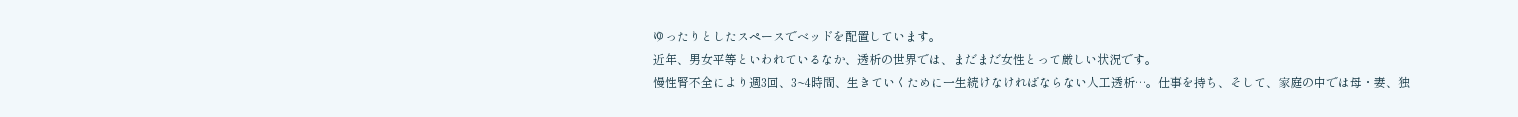ゆったりとしたスペースでベッドを配置しています。
近年、男女平等といわれているなか、透析の世界では、まだまだ女性とって厳しい状況です。
慢性腎不全により週3回、3~4時間、生きていくために一生続けなければならない人工透析…。仕事を持ち、そして、家庭の中では母・妻、独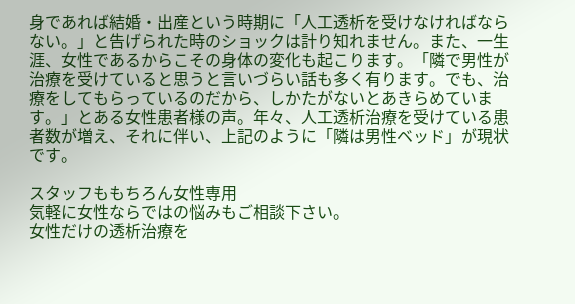身であれば結婚・出産という時期に「人工透析を受けなければならない。」と告げられた時のショックは計り知れません。また、一生涯、女性であるからこその身体の変化も起こります。「隣で男性が治療を受けていると思うと言いづらい話も多く有ります。でも、治療をしてもらっているのだから、しかたがないとあきらめています。」とある女性患者様の声。年々、人工透析治療を受けている患者数が増え、それに伴い、上記のように「隣は男性ベッド」が現状です。

スタッフももちろん女性専用
気軽に女性ならではの悩みもご相談下さい。
女性だけの透析治療を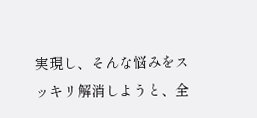実現し、そんな悩みをスッキリ解消しようと、全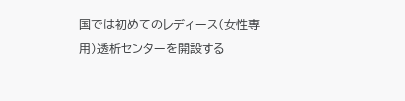国では初めてのレディース(女性専用)透析センターを開設する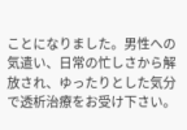ことになりました。男性への気遣い、日常の忙しさから解放され、ゆったりとした気分で透析治療をお受け下さい。